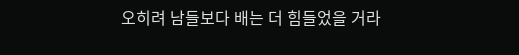오히려 남들보다 배는 더 힘들었을 거라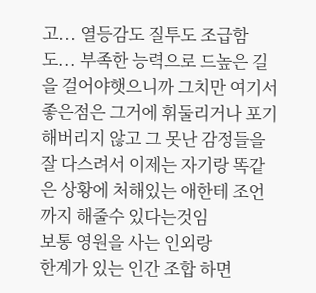고... 열등감도 질투도 조급함도... 부족한 능력으로 드높은 길을 걸어야햇으니까 그치만 여기서 좋은점은 그거에 휘둘리거나 포기해버리지 않고 그 못난 감정들을 잘 다스려서 이제는 자기랑 똑같은 상황에 처해있는 애한테 조언까지 해줄수 있다는것임
보통 영원을 사는 인외랑
한계가 있는 인간 조합 하면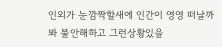인외가 눈깜짝할새에 인간이 영영 떠날까봐 불안해하고 그런상황있을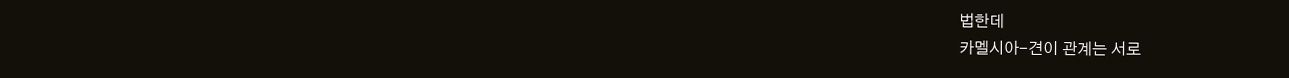법한데
카멜시아-견이 관계는 서로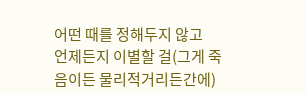어떤 때를 정해두지 않고
언제든지 이별할 걸(그게 죽음이든 물리적거리든간에)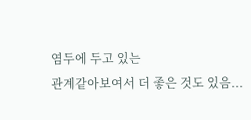염두에 두고 있는
관계같아보여서 더 좋은 것도 있음...